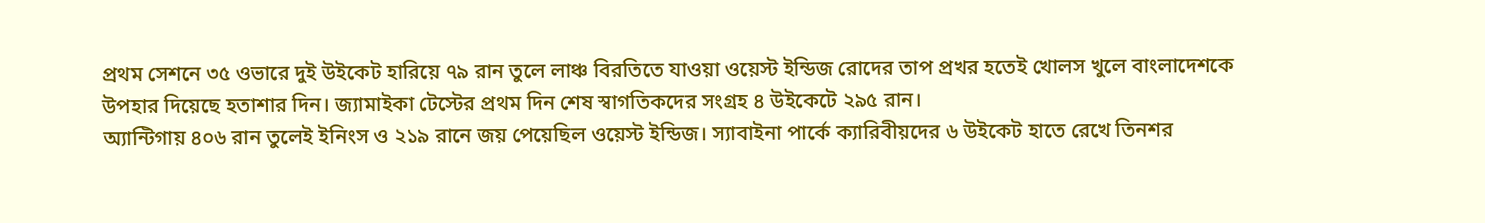প্রথম সেশনে ৩৫ ওভারে দুই উইকেট হারিয়ে ৭৯ রান তুলে লাঞ্চ বিরতিতে যাওয়া ওয়েস্ট ইন্ডিজ রোদের তাপ প্রখর হতেই খোলস খুলে বাংলাদেশকে উপহার দিয়েছে হতাশার দিন। জ্যামাইকা টেস্টের প্রথম দিন শেষ স্বাগতিকদের সংগ্রহ ৪ উইকেটে ২৯৫ রান।
অ্যান্টিগায় ৪০৬ রান তুলেই ইনিংস ও ২১৯ রানে জয় পেয়েছিল ওয়েস্ট ইন্ডিজ। স্যাবাইনা পার্কে ক্যারিবীয়দের ৬ উইকেট হাতে রেখে তিনশর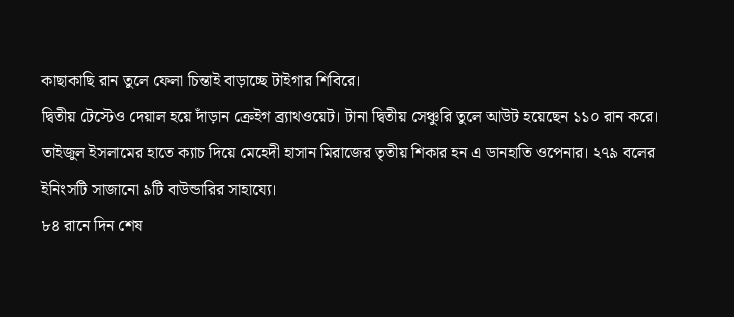কাছাকাছি রান তুলে ফেলা চিন্তাই বাড়াচ্ছে টাইগার শিবিরে।
দ্বিতীয় টেস্টেও দেয়াল হয়ে দাঁড়ান ক্রেইগ ব্র্যাথওয়েট। টানা দ্বিতীয় সেঞ্চুরি তুলে আউট হয়েছেন ১১০ রান করে। তাইজুল ইসলামের হাতে ক্যাচ দিয়ে মেহেদী হাসান মিরাজের তৃতীয় শিকার হন এ ডানহাতি ওপেনার। ২৭৯ বলের ইনিংসটি সাজানো ৯টি বাউন্ডারির সাহায্যে।
৮৪ রানে দিন শেষ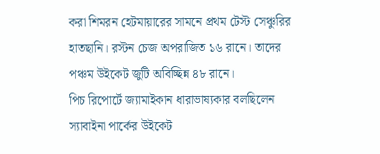করা শিমরন হেটমায়ারের সামনে প্রথম টেস্ট সেঞ্চুরির হাতছানি। রস্টন চেজ অপরাজিত ১৬ রানে। তাদের পঞ্চম উইকেট জুটি অবিচ্ছিন্ন ৪৮ রানে।
পিচ রিপোর্টে জ্যামাইকান ধারাভাষ্যকার বলছিলেন স্যাবাইনা পার্কের উইকেট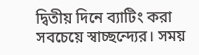দ্বিতীয় দিনে ব্যাটিং করা সবচেয়ে স্বাচ্ছন্দ্যের। সময়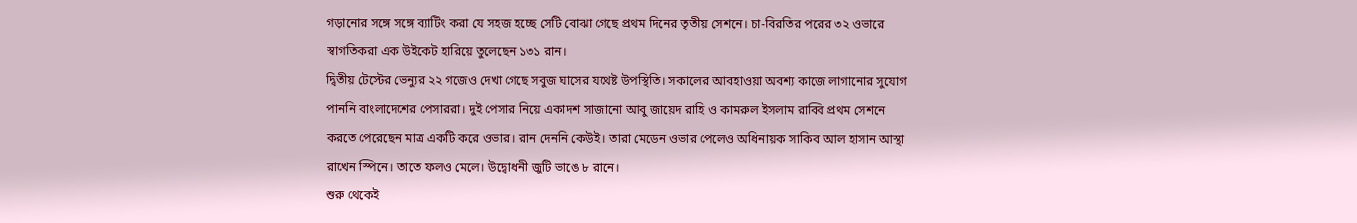গড়ানোর সঙ্গে সঙ্গে ব্যাটিং করা যে সহজ হচ্ছে সেটি বোঝা গেছে প্রথম দিনের তৃতীয় সেশনে। চা-বিরতির পরের ৩২ ওভারে স্বাগতিকরা এক উইকেট হারিয়ে তুলেছেন ১৩১ রান।
দ্বিতীয় টেস্টের ভেন্যুর ২২ গজেও দেখা গেছে সবুজ ঘাসের যথেষ্ট উপস্থিতি। সকালের আবহাওয়া অবশ্য কাজে লাগানোর সুযোগ পাননি বাংলাদেশের পেসাররা। দুই পেসার নিয়ে একাদশ সাজানো আবু জায়েদ রাহি ও কামরুল ইসলাম রাব্বি প্রথম সেশনে করতে পেরেছেন মাত্র একটি করে ওভার। রান দেননি কেউই। তারা মেডেন ওভার পেলেও অধিনায়ক সাকিব আল হাসান আস্থা রাখেন স্পিনে। তাতে ফলও মেলে। উদ্বোধনী জুটি ভাঙে ৮ রানে।
শুরু থেকেই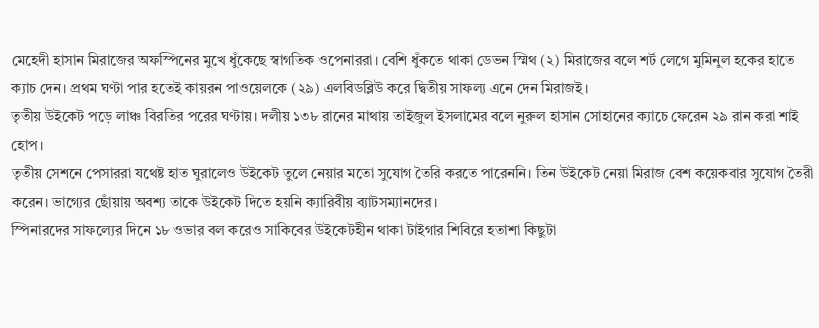মেহেদী হাসান মিরাজের অফস্পিনের মুখে ধুঁকেছে স্বাগতিক ওপেনাররা। বেশি ধুঁকতে থাকা ডেভন স্মিথ (২) মিরাজের বলে শর্ট লেগে মুমিনুল হকের হাতে ক্যাচ দেন। প্রথম ঘণ্টা পার হতেই কায়রন পাওয়েলকে (২৯) এলবিডব্লিউ করে দ্বিতীয় সাফল্য এনে দেন মিরাজই।
তৃতীয় উইকেট পড়ে লাঞ্চ বিরতির পরের ঘণ্টায়। দলীয় ১৩৮ রানের মাথায় তাইজুল ইসলামের বলে নুরুল হাসান সোহানের ক্যাচে ফেরেন ২৯ রান করা শাই হোপ।
তৃতীয় সেশনে পেসাররা যথেষ্ট হাত ঘুরালেও উইকেট তুলে নেয়ার মতো সুযোগ তৈরি করতে পারেননি। তিন উইকেট নেয়া মিরাজ বেশ কয়েকবার সুযোগ তৈরী করেন। ভাগ্যের ছোঁয়ায় অবশ্য তাকে উইকেট দিতে হয়নি ক্যারিবীয় ব্যাটসম্যানদের।
স্পিনারদের সাফল্যের দিনে ১৮ ওভার বল করেও সাকিবের উইকেটহীন থাকা টাইগার শিবিরে হতাশা কিছুটা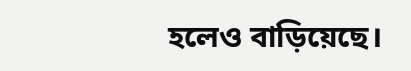হলেও বাড়িয়েছে।